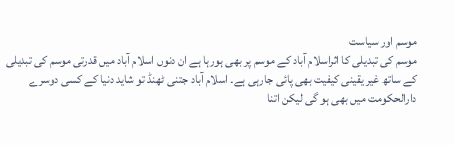موسم اور سیاست
موسم کی تبدیلی کا اثراسلام آباد کے موسم پر بھی ہورہا ہے ان دنوں اسلام آباد میں قدرتی موسم کی تبدیلی کے ساتھ غیر یقینی کیفیت بھی پائی جارہی ہے۔ اسلام آباد جتنی ٹھنڈ تو شاید دنیا کے کسی دوسرے دارالحکومت میں بھی ہو گی لیکن اتنا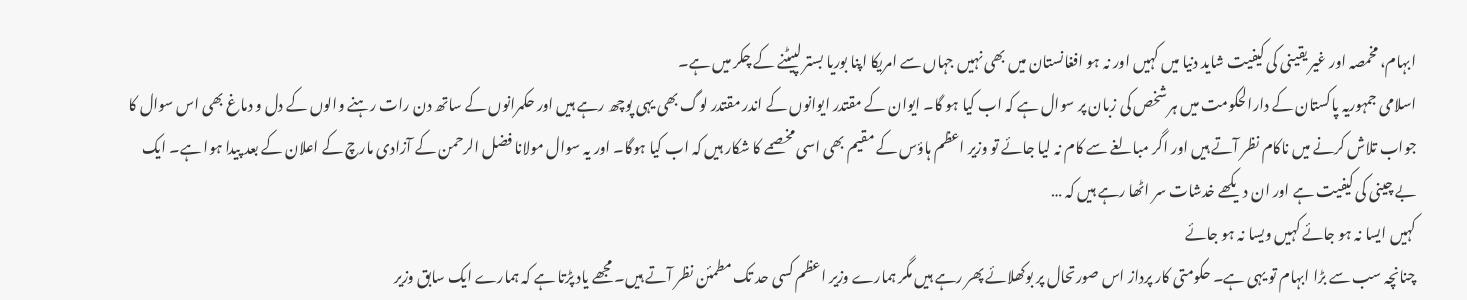ابہام، مخمصہ اور غیر یقینی کی کیفیت شاید دنیا میں کہیں اور نہ ہو افغانستان میں بھی نہیں جہاں سے امریکا اپنا بوریا بستر لپیٹنے کے چکر میں ہے۔
اسلامی جمہوریہ پاکستان کے دارالحکومت میں ہر شخص کی زبان پر سوال ہے کہ اب کیا ہو گا۔ ایوان کے مقتدر ایوانوں کے اندر مقتدر لوگ بھی یہی پوچھ رہے ہیں اور حکمرانوں کے ساتھ دن رات رہنے والوں کے دل و دماغ بھی اس سوال کا جواب تلاش کرنے میں ناکام نظر آتے ہیں اور اگر مبالغے سے کام نہ لیا جائے تو وزیر اعظم ہاؤس کے مقیم بھی اسی مخصمے کا شکار ہیں کہ اب کیا ہوگا۔ اور یہ سوال مولانا فضل الرحمن کے آزادی مارچ کے اعلان کے بعد پیدا ہوا ہے۔ ایک بے چینی کی کیفیت ہے اور ان دیکھے خدشات سر اٹھا رہے ہیں کہ …
کہیں ایسا نہ ہو جائے کہیں ویسا نہ ہو جائے
چنانچہ سب سے بڑا ابہام تو یہی ہے۔ حکومتی کار پرداز اس صورتحال پر بوکھلائے پھر رہے ہیں مگر ہمارے وزیر اعظم کسی حد تک مطمئن نظر آتے ہیں۔ مجھے یاد پڑتا ہے کہ ہمارے ایک سابق وزیر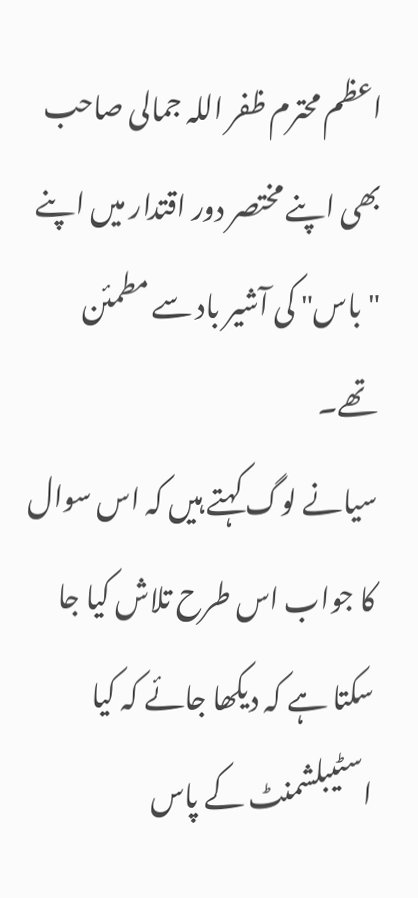اعظم محترم ظفر اللہ جمالی صاحب بھی اپنے مختصر دور اقتدار میں اپنے "باس" کی آشیر باد سے مطمئن تھے۔
سیانے لوگ کہتے ہیں کہ اس سوال کا جواب اس طرح تلاش کیا جا سکتا ہے کہ دیکھا جائے کہ کیا اسٹیبلشمنٹ کے پاس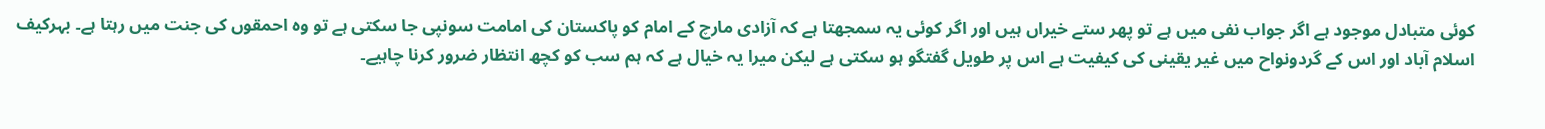کوئی متبادل موجود ہے اگر جواب نفی میں ہے تو پھر ستے خیراں ہیں اور اگر کوئی یہ سمجھتا ہے کہ آزادی مارچ کے امام کو پاکستان کی امامت سونپی جا سکتی ہے تو وہ احمقوں کی جنت میں رہتا ہے۔ بہرکیف اسلام آباد اور اس کے گردونواح میں غیر یقینی کی کیفیت ہے اس پر طویل گفتگو ہو سکتی ہے لیکن میرا یہ خیال ہے کہ ہم سب کو کچھ انتظار ضرور کرنا چاہیے۔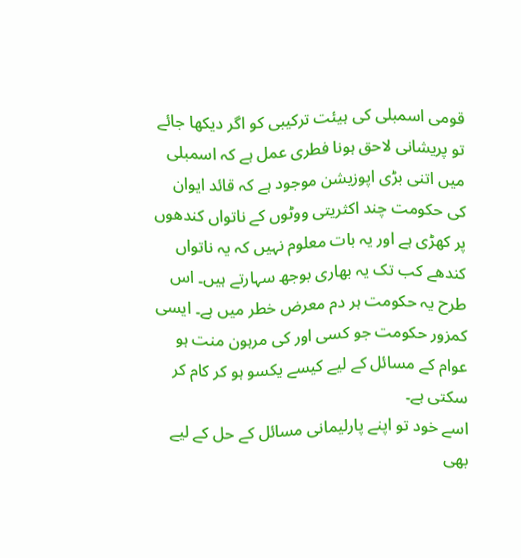قومی اسمبلی کی ہیئت ترکیبی کو اگر دیکھا جائے تو پریشانی لاحق ہونا فطری عمل ہے کہ اسمبلی میں اتنی بڑی اپوزیشن موجود ہے کہ قائد ایوان کی حکومت چند اکثریتی ووٹوں کے ناتواں کندھوں پر کھڑی ہے اور یہ بات معلوم نہیں کہ یہ ناتواں کندھے کب تک یہ بھاری بوجھ سہارتے ہیں۔ اس طرح یہ حکومت ہر دم معرض خطر میں ہے۔ ایسی کمزور حکومت جو کسی اور کی مرہون منت ہو عوام کے مسائل کے لیے کیسے یکسو ہو کر کام کر سکتی ہے۔
اسے خود تو اپنے پارلیمانی مسائل کے حل کے لیے بھی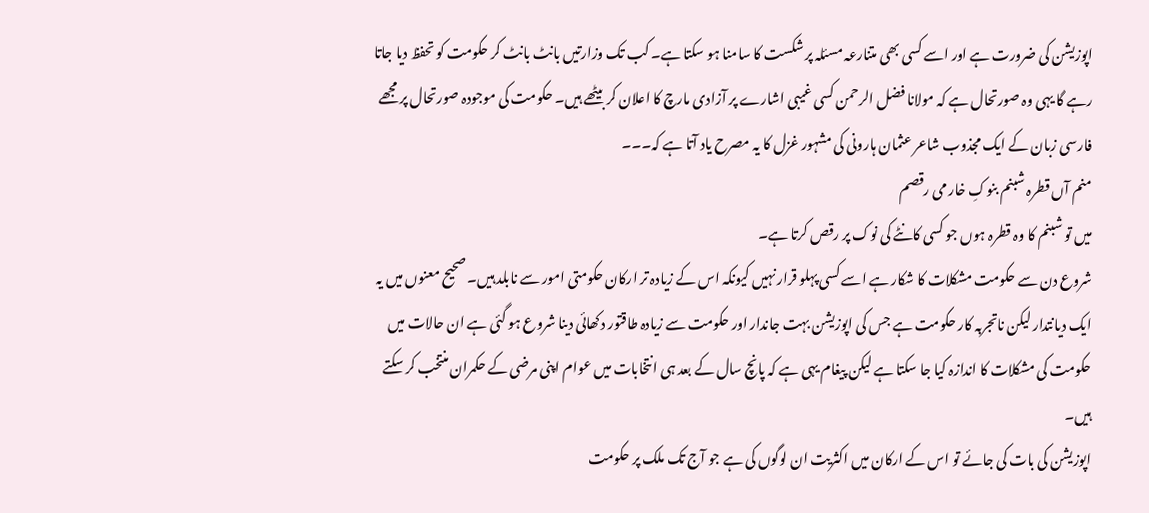اپوزیشن کی ضرورت ہے اور اسے کسی بھی متنارعہ مسئلہ پر شکست کا سامنا ہو سکتا ہے۔ کب تک وزارتیں بانٹ بانٹ کر حکومت کو تحفظ دیا جاتا رہے گا یہی وہ صورتحال ہے کہ مولانا فضل الرحمن کسی غیبی اشارے پر آزادی مارچ کا اعلان کر بیٹھے ہیں۔ حکومت کی موجودہ صورتحال پر مجھے فارسی زبان کے ایک مجذوب شاعر عثمان ہارونی کی مشہور غزل کا یہ مصرح یاد آتا ہے کہ۔۔۔
منم آں قطرہ شبنم بنوکِ خار می رقصم
میں تو شبنم کا وہ قطرہ ہوں جو کسی کانٹے کی نوک پر رقص کرتا ہے۔
شروع دن سے حکومت مشکلات کا شکار ہے اسے کسی پہلو قرار نہیں کیونکہ اس کے زیادہ تر ارکان حکومتی امور سے نابلد ہیں۔ صحیح معنوں میں یہ ایک دیانتدار لیکن ناتجربہ کار حکومت ہے جس کی اپوزیشن بہت جاندار اور حکومت سے زیادہ طاقتور دکھائی دینا شروع ہو گئی ہے ان حالات میں حکومت کی مشکلات کا اندازہ کیا جا سکتا ہے لیکن پیغام یہی ہے کہ پانچ سال کے بعد ہی انتخابات میں عوام اپنی مرضی کے حکمران منتخب کر سکتے ہیں۔
اپوزیشن کی بات کی جائے تو اس کے ارکان میں اکثریت ان لوگوں کی ہے جو آج تک ملک پر حکومت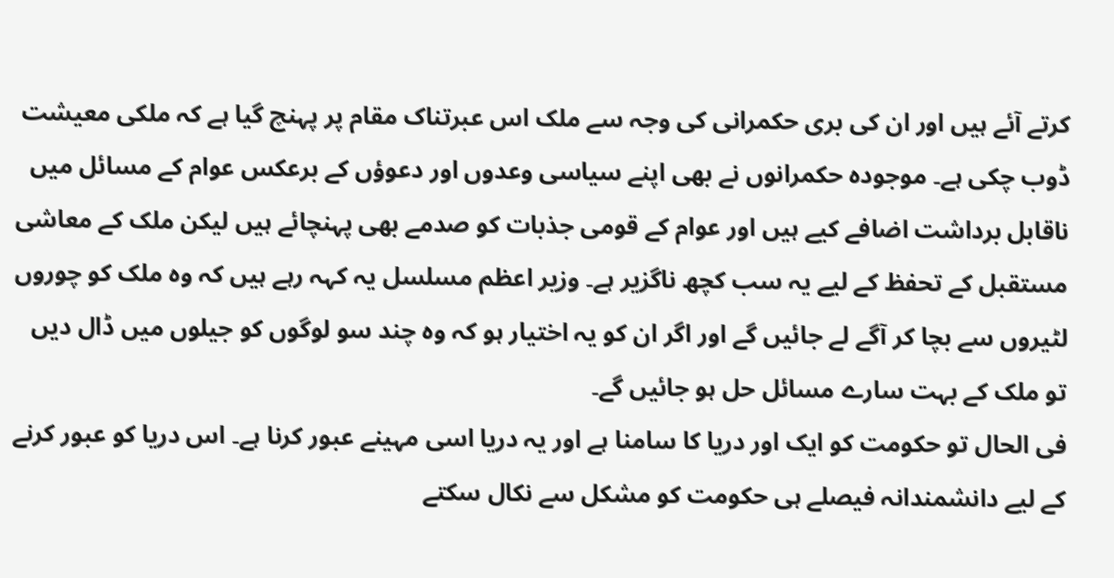کرتے آئے ہیں اور ان کی بری حکمرانی کی وجہ سے ملک اس عبرتناک مقام پر پہنچ گیا ہے کہ ملکی معیشت ڈوب چکی ہے۔ موجودہ حکمرانوں نے بھی اپنے سیاسی وعدوں اور دعوؤں کے برعکس عوام کے مسائل میں ناقابل برداشت اضافے کیے ہیں اور عوام کے قومی جذبات کو صدمے بھی پہنچائے ہیں لیکن ملک کے معاشی مستقبل کے تحفظ کے لیے یہ سب کچھ ناگزیر ہے۔ وزیر اعظم مسلسل یہ کہہ رہے ہیں کہ وہ ملک کو چوروں لٹیروں سے بچا کر آگے لے جائیں گے اور اگر ان کو یہ اختیار ہو کہ وہ چند سو لوگوں کو جیلوں میں ڈال دیں تو ملک کے بہت سارے مسائل حل ہو جائیں گے۔
فی الحال تو حکومت کو ایک اور دریا کا سامنا ہے اور یہ دریا اسی مہینے عبور کرنا ہے۔ اس دریا کو عبور کرنے کے لیے دانشمندانہ فیصلے ہی حکومت کو مشکل سے نکال سکتے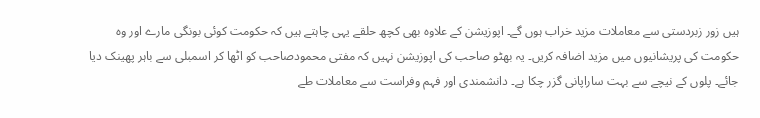ہیں زور زبردستی سے معاملات مزید خراب ہوں گے۔ اپوزیشن کے علاوہ بھی کچھ حلقے یہی چاہتے ہیں کہ حکومت کوئی بونگی مارے اور وہ حکومت کی پریشانیوں میں مزید اضافہ کریں۔ یہ بھٹو صاحب کی اپوزیشن نہیں کہ مفتی محمودصاحب کو اٹھا کر اسمبلی سے باہر پھینک دیا جائے۔ پلوں کے نیچے سے بہت ساراپانی گزر چکا ہے۔ دانشمندی اور فہم وفراست سے معاملات طے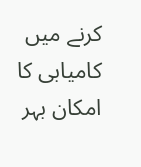کرنے میں کامیابی کا امکان بہر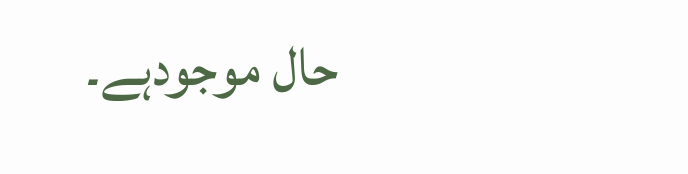حال موجودہے۔